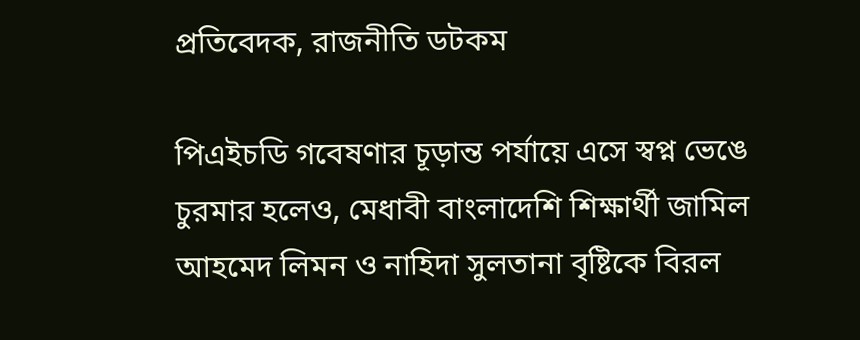প্রতিবেদক, রাজনীতি ডটকম

পিএইচডি গবেষণার চূড়ান্ত পর্যায়ে এসে স্বপ্ন ভেঙে চুরমার হলেও, মেধাবী বাংলাদেশি শিক্ষার্থী জামিল আহমেদ লিমন ও নাহিদা সুলতানা বৃষ্টিকে বিরল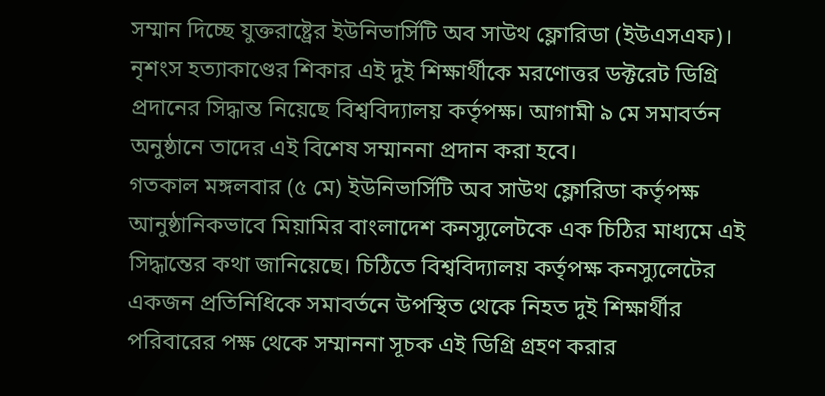সম্মান দিচ্ছে যুক্তরাষ্ট্রের ইউনিভার্সিটি অব সাউথ ফ্লোরিডা (ইউএসএফ)।
নৃশংস হত্যাকাণ্ডের শিকার এই দুই শিক্ষার্থীকে মরণোত্তর ডক্টরেট ডিগ্রি প্রদানের সিদ্ধান্ত নিয়েছে বিশ্ববিদ্যালয় কর্তৃপক্ষ। আগামী ৯ মে সমাবর্তন অনুষ্ঠানে তাদের এই বিশেষ সম্মাননা প্রদান করা হবে।
গতকাল মঙ্গলবার (৫ মে) ইউনিভার্সিটি অব সাউথ ফ্লোরিডা কর্তৃপক্ষ আনুষ্ঠানিকভাবে মিয়ামির বাংলাদেশ কনস্যুলেটকে এক চিঠির মাধ্যমে এই সিদ্ধান্তের কথা জানিয়েছে। চিঠিতে বিশ্ববিদ্যালয় কর্তৃপক্ষ কনস্যুলেটের একজন প্রতিনিধিকে সমাবর্তনে উপস্থিত থেকে নিহত দুই শিক্ষার্থীর পরিবারের পক্ষ থেকে সম্মাননা সূচক এই ডিগ্রি গ্রহণ করার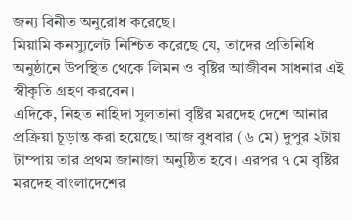জন্য বিনীত অনুরোধ করেছে।
মিয়ামি কনস্যুলেট নিশ্চিত করেছে যে, তাদের প্রতিনিধি অনুষ্ঠানে উপস্থিত থেকে লিমন ও বৃষ্টির আজীবন সাধনার এই স্বীকৃতি গ্রহণ করবেন।
এদিকে, নিহত নাহিদা সুলতানা বৃষ্টির মরদেহ দেশে আনার প্রক্রিয়া চূড়ান্ত করা হয়েছে। আজ বুধবার (৬ মে) দুপুর ২টায় টাম্পায় তার প্রথম জানাজা অনুষ্ঠিত হবে। এরপর ৭ মে বৃষ্টির মরদেহ বাংলাদেশের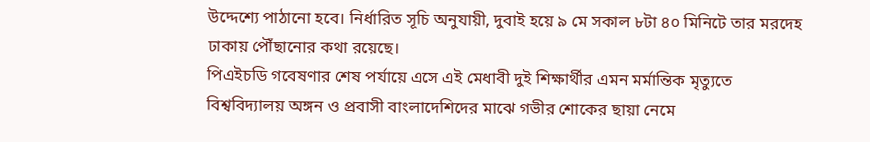উদ্দেশ্যে পাঠানো হবে। নির্ধারিত সূচি অনুযায়ী, দুবাই হয়ে ৯ মে সকাল ৮টা ৪০ মিনিটে তার মরদেহ ঢাকায় পৌঁছানোর কথা রয়েছে।
পিএইচডি গবেষণার শেষ পর্যায়ে এসে এই মেধাবী দুই শিক্ষার্থীর এমন মর্মান্তিক মৃত্যুতে বিশ্ববিদ্যালয় অঙ্গন ও প্রবাসী বাংলাদেশিদের মাঝে গভীর শোকের ছায়া নেমে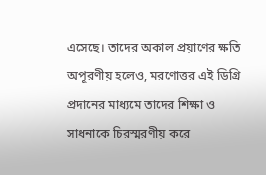এসেছে। তাদের অকাল প্রয়াণের ক্ষতি অপূরণীয় হলেও, মরণোত্তর এই ডিগ্রি প্রদানের মাধ্যমে তাদের শিক্ষা ও সাধনাকে চিরস্মরণীয় করে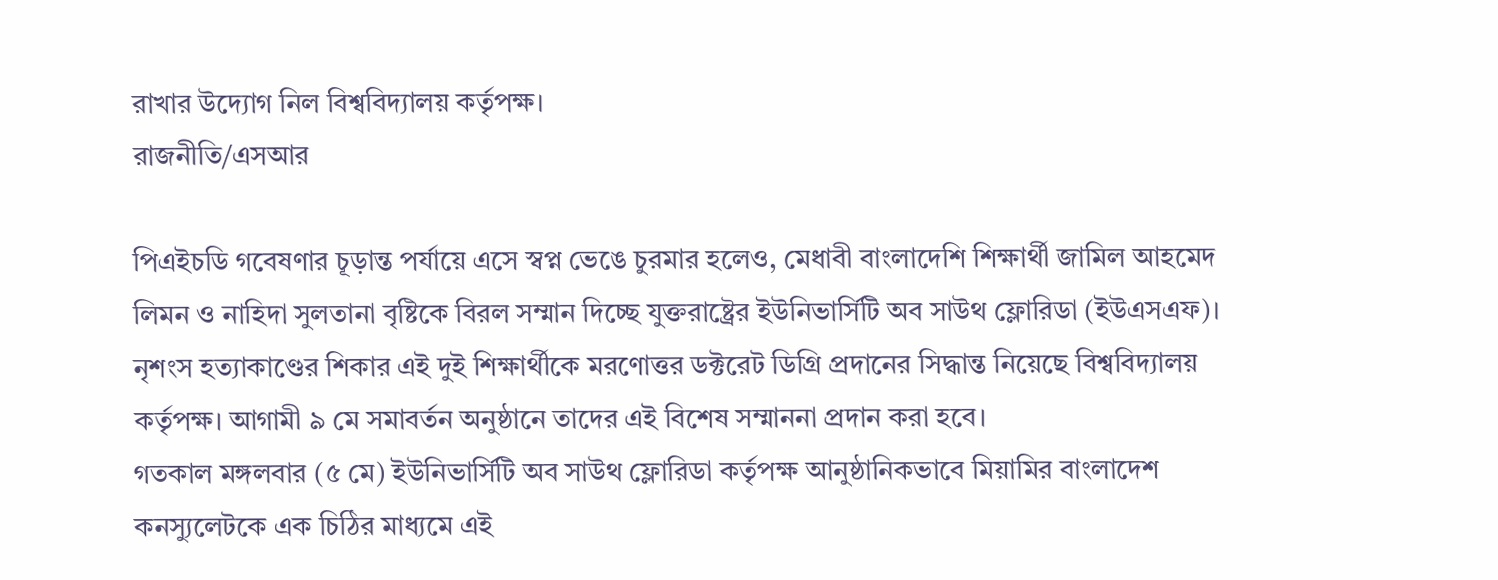রাখার উদ্যোগ নিল বিশ্ববিদ্যালয় কর্তৃপক্ষ।
রাজনীতি/এসআর

পিএইচডি গবেষণার চূড়ান্ত পর্যায়ে এসে স্বপ্ন ভেঙে চুরমার হলেও, মেধাবী বাংলাদেশি শিক্ষার্থী জামিল আহমেদ লিমন ও নাহিদা সুলতানা বৃষ্টিকে বিরল সম্মান দিচ্ছে যুক্তরাষ্ট্রের ইউনিভার্সিটি অব সাউথ ফ্লোরিডা (ইউএসএফ)।
নৃশংস হত্যাকাণ্ডের শিকার এই দুই শিক্ষার্থীকে মরণোত্তর ডক্টরেট ডিগ্রি প্রদানের সিদ্ধান্ত নিয়েছে বিশ্ববিদ্যালয় কর্তৃপক্ষ। আগামী ৯ মে সমাবর্তন অনুষ্ঠানে তাদের এই বিশেষ সম্মাননা প্রদান করা হবে।
গতকাল মঙ্গলবার (৫ মে) ইউনিভার্সিটি অব সাউথ ফ্লোরিডা কর্তৃপক্ষ আনুষ্ঠানিকভাবে মিয়ামির বাংলাদেশ কনস্যুলেটকে এক চিঠির মাধ্যমে এই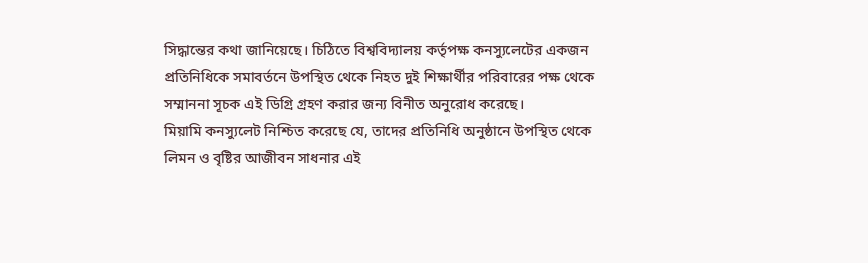সিদ্ধান্তের কথা জানিয়েছে। চিঠিতে বিশ্ববিদ্যালয় কর্তৃপক্ষ কনস্যুলেটের একজন প্রতিনিধিকে সমাবর্তনে উপস্থিত থেকে নিহত দুই শিক্ষার্থীর পরিবারের পক্ষ থেকে সম্মাননা সূচক এই ডিগ্রি গ্রহণ করার জন্য বিনীত অনুরোধ করেছে।
মিয়ামি কনস্যুলেট নিশ্চিত করেছে যে, তাদের প্রতিনিধি অনুষ্ঠানে উপস্থিত থেকে লিমন ও বৃষ্টির আজীবন সাধনার এই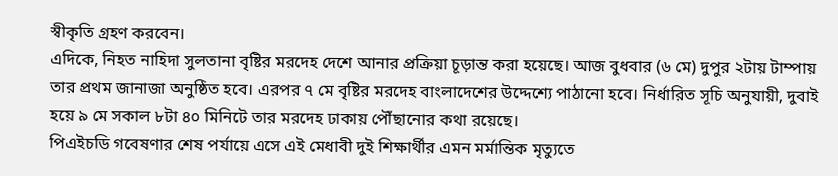স্বীকৃতি গ্রহণ করবেন।
এদিকে, নিহত নাহিদা সুলতানা বৃষ্টির মরদেহ দেশে আনার প্রক্রিয়া চূড়ান্ত করা হয়েছে। আজ বুধবার (৬ মে) দুপুর ২টায় টাম্পায় তার প্রথম জানাজা অনুষ্ঠিত হবে। এরপর ৭ মে বৃষ্টির মরদেহ বাংলাদেশের উদ্দেশ্যে পাঠানো হবে। নির্ধারিত সূচি অনুযায়ী, দুবাই হয়ে ৯ মে সকাল ৮টা ৪০ মিনিটে তার মরদেহ ঢাকায় পৌঁছানোর কথা রয়েছে।
পিএইচডি গবেষণার শেষ পর্যায়ে এসে এই মেধাবী দুই শিক্ষার্থীর এমন মর্মান্তিক মৃত্যুতে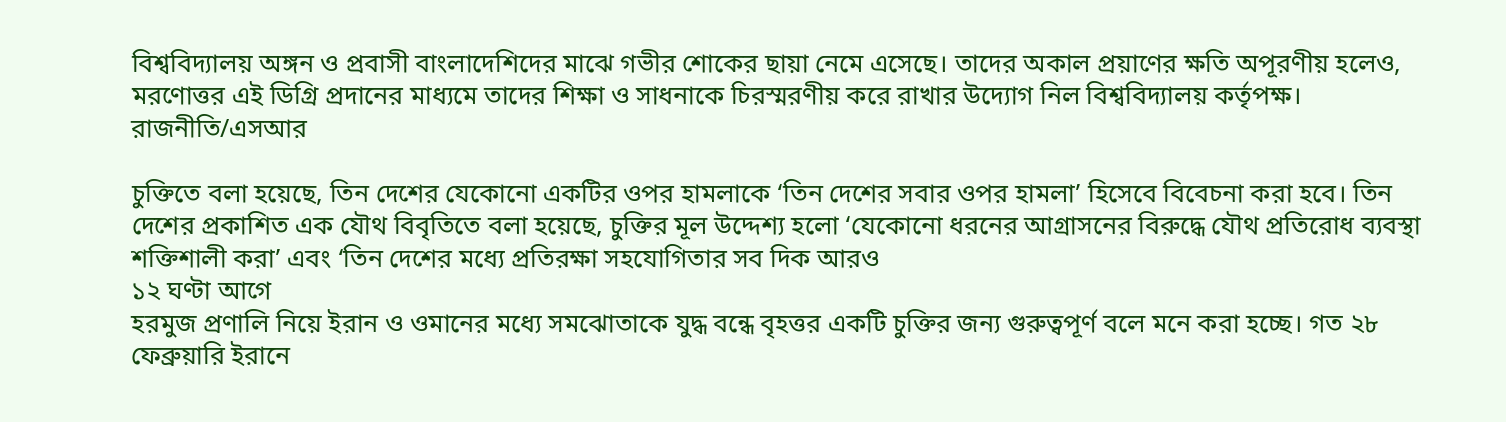বিশ্ববিদ্যালয় অঙ্গন ও প্রবাসী বাংলাদেশিদের মাঝে গভীর শোকের ছায়া নেমে এসেছে। তাদের অকাল প্রয়াণের ক্ষতি অপূরণীয় হলেও, মরণোত্তর এই ডিগ্রি প্রদানের মাধ্যমে তাদের শিক্ষা ও সাধনাকে চিরস্মরণীয় করে রাখার উদ্যোগ নিল বিশ্ববিদ্যালয় কর্তৃপক্ষ।
রাজনীতি/এসআর

চুক্তিতে বলা হয়েছে, তিন দেশের যেকোনো একটির ওপর হামলাকে ‘তিন দেশের সবার ওপর হামলা’ হিসেবে বিবেচনা করা হবে। তিন দেশের প্রকাশিত এক যৌথ বিবৃতিতে বলা হয়েছে, চুক্তির মূল উদ্দেশ্য হলো ‘যেকোনো ধরনের আগ্রাসনের বিরুদ্ধে যৌথ প্রতিরোধ ব্যবস্থা শক্তিশালী করা’ এবং ‘তিন দেশের মধ্যে প্রতিরক্ষা সহযোগিতার সব দিক আরও
১২ ঘণ্টা আগে
হরমুজ প্রণালি নিয়ে ইরান ও ওমানের মধ্যে সমঝোতাকে যুদ্ধ বন্ধে বৃহত্তর একটি চুক্তির জন্য গুরুত্বপূর্ণ বলে মনে করা হচ্ছে। গত ২৮ ফেব্রুয়ারি ইরানে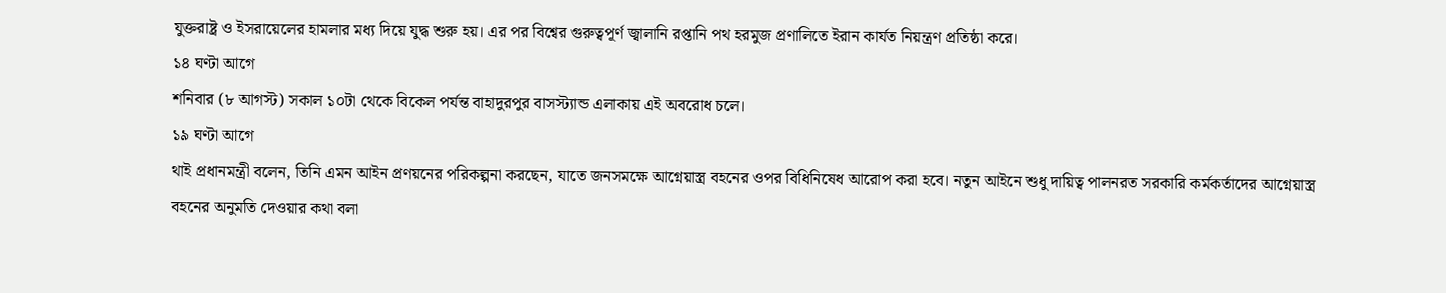যুক্তরাষ্ট্র ও ইসরায়েলের হামলার মধ্য দিয়ে যুদ্ধ শুরু হয়। এর পর বিশ্বের গুরুত্বপূর্ণ জ্বালানি রপ্তানি পথ হরমুজ প্রণালিতে ইরান কার্যত নিয়ন্ত্রণ প্রতিষ্ঠা করে।
১৪ ঘণ্টা আগে
শনিবার (৮ আগস্ট) সকাল ১০টা থেকে বিকেল পর্যন্ত বাহাদুরপুর বাসস্ট্যান্ড এলাকায় এই অবরোধ চলে।
১৯ ঘণ্টা আগে
থাই প্রধানমন্ত্রী বলেন, তিনি এমন আইন প্রণয়নের পরিকল্পনা করছেন, যাতে জনসমক্ষে আগ্নেয়াস্ত্র বহনের ওপর বিধিনিষেধ আরোপ করা হবে। নতুন আইনে শুধু দায়িত্ব পালনরত সরকারি কর্মকর্তাদের আগ্নেয়াস্ত্র বহনের অনুমতি দেওয়ার কথা বলা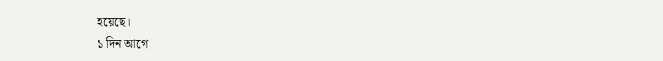হয়েছে।
১ দিন আগে